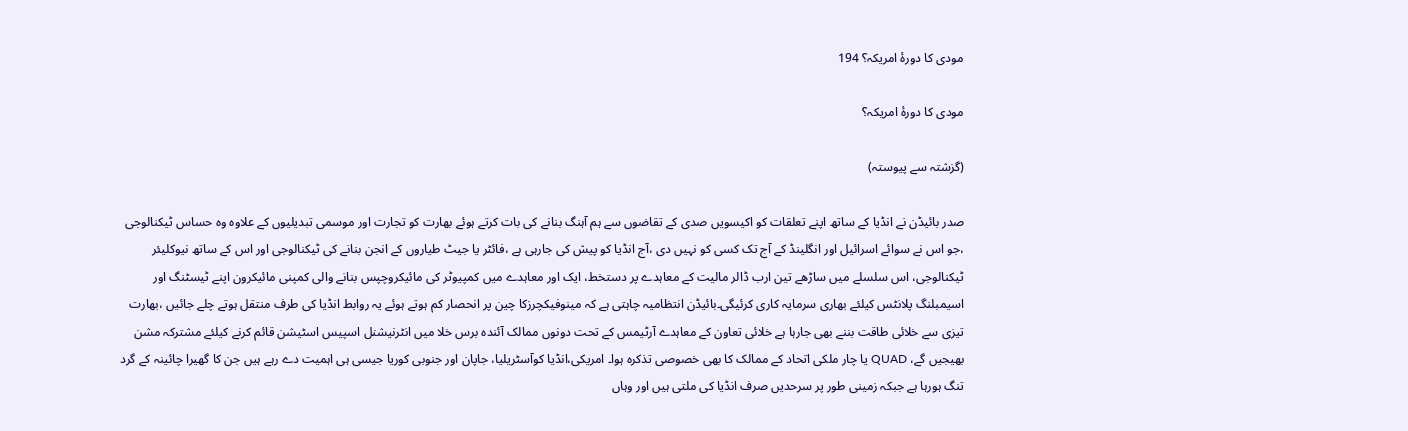مودی کا دورۂ امریکہ؟ 194

مودی کا دورۂ امریکہ؟

(گزشتہ سے پیوستہ)

صدر بائیڈن نے انڈیا کے ساتھ اپنے تعلقات کو اکیسویں صدی کے تقاضوں سے ہم آہنگ بنانے کی بات کرتے ہوئے بھارت کو تجارت اور موسمی تبدیلیوں کے علاوہ وہ حساس ٹیکنالوجی ،جو اس نے سوائے اسرائیل اور انگلینڈ کے آج تک کسی کو نہیں دی ،آج انڈیا کو پیش کی جارہی ہے ،فائٹر یا جیٹ طیاروں کے انجن بنانے کی ٹیکنالوجی اور اس کے ساتھ نیوکلیئر ٹیکنالوجی، اس سلسلے میں ساڑھے تین ارب ڈالر مالیت کے معاہدے پر دستخط، ایک اور معاہدے میں کمپیوٹر کی مائیکروچپس بنانے والی کمپنی مائیکرون اپنے ٹیسٹنگ اور اسیمبلنگ پلانٹس کیلئے بھاری سرمایہ کاری کرئیگی۔بائیڈن انتظامیہ چاہتی ہے کہ مینوفیکچرزکا چین پر انحصار کم ہوتے ہوئے یہ روابط انڈیا کی طرف منتقل ہوتے چلے جائیں ،بھارت تیزی سے خلائی طاقت بننے بھی جارہا ہے خلائی تعاون کے معاہدے آرٹیمس کے تحت دونوں ممالک آئندہ برس خلا میں انٹرنیشنل اسپیس اسٹیشن قائم کرنے کیلئے مشترکہ مشن بھیجیں گے، QUAD یا چار ملکی اتحاد کے ممالک کا بھی خصوصی تذکرہ ہوا۔ امریکی،انڈیا کوآسٹریلیا، جاپان اور جنوبی کوریا جیسی ہی اہمیت دے رہے ہیں جن کا گھیرا چائینہ کے گرد تنگ ہورہا ہے جبکہ زمینی طور پر سرحدیں صرف انڈیا کی ملتی ہیں اور وہاں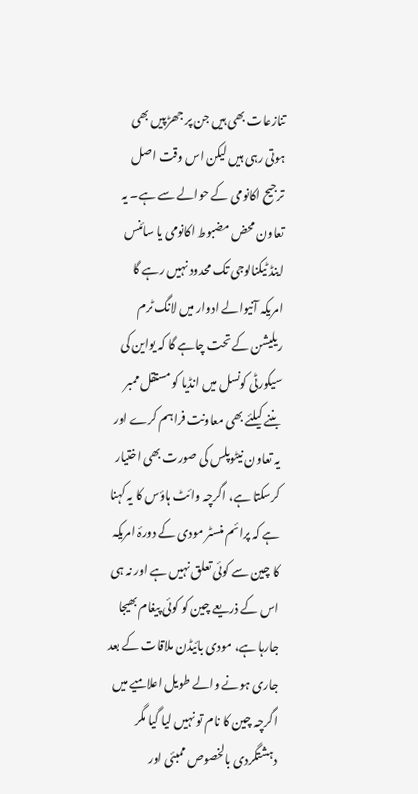تنازعات بھی ہیں جن پر جھڑپیں بھی ہوتی رہی ہیں لیکن اس وقت اصل ترجیح اکانومی کے حوالے سے ہے۔ یہ تعاون محض مضبوط اکانومی یا سائنس اینڈ ٹیکنالوجی تک محدود نہیں رہے گا امریکہ آنیوالے ادوار میں لانگ ٹرم ریلیشن کے تحت چاہے گا کہ یواین کی سیکورٹی کونسل میں انڈیا کو مستقل ممبر بننے کیلئے بھی معاونت فراہم کرے اور یہ تعاون نیٹوپلس کی صورت بھی اختیار کرسکتا ہے، اگرچہ وائٹ ہاؤس کا یہ کہنا ہے کہ پرائم منسٹر مودی کے دورۂ امریکہ کا چین سے کوئی تعلق نہیں ہے اور نہ ہی اس کے ذریعے چین کو کوئی پیغام بھیجا جارہا ہے، مودی بائیڈن ملاقات کے بعد جاری ہونے والے طویل اعلامیے میں اگرچہ چین کا نام تو نہیں لیا گیا مگر دہشتگردی بالخصوص ممبئی اور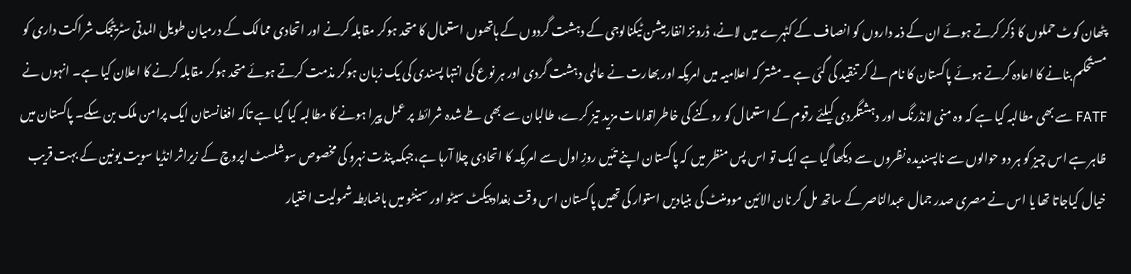پٹھان کوٹ حملوں کا ذکر کرتے ہوئے ان کے ذمہ داروں کو انصاف کے کٹہرے میں لانے، ڈرونز انفارمیشن ٹیکنالوجی کے دہشت گردوں کے ہاتھوں استعمال کا متحد ہوکر مقابلہ کرنے اور اتحادی ممالک کے درمیان طویل المدتی سٹریٹجک شراکت داری کو مستحکم بنانے کا اعادہ کرتے ہوئے پاکستان کا نام لے کر تنقید کی گئی ہے ۔مشتر کہ اعلامیہ میں امریکہ اور بھارت نے عالمی دہشت گردی اور ہر نوع کی انتہا پسندی کی یک زبان ہوکر مذمت کرتے ہوئے متحد ہوکر مقابلہ کرنے کا اعلان کیا ہے۔ انہوں نے FATF سے بھی مطالبہ کیا ہے کہ وہ منی لانڈرنگ اور دہشتگردی کیلئے رقوم کے استعمال کو روکنے کی خاطراقدامات مزید تیز کرے، طالبان سے بھی طے شدہ شرائط پر عمل پیرا ہونے کا مطالبہ کیا گیا ہے تاکہ افغانستان ایک پرامن ملک بن سکے۔ پاکستان میں ظاہر ہے اس چیز کو ہر دو حوالوں سے ناپسندیدہ نظروں سے دیکھا گیا ہے ایک تو اس پس منظر میں کہ پاکستان اپنے تئیں روزِ اول سے امریکہ کا اتحادی چلا آرہا ہے،جبکہ پنڈت نہرو کی مخصوص سوشلسٹ اپروچ کے زیراثر انڈیا سویت یونین کے بہت قریب خیال کیاجاتا تھا یا اس نے مصری صدر جمال عبدالناصر کے ساتھ مل کر نان الائین موومنٹ کی بنیادیں استوار کی تھیں پاکستان اس وقت بغداد پیکٹ سیٹو اور سینٹو میں باضابطہ شمولیت اختیار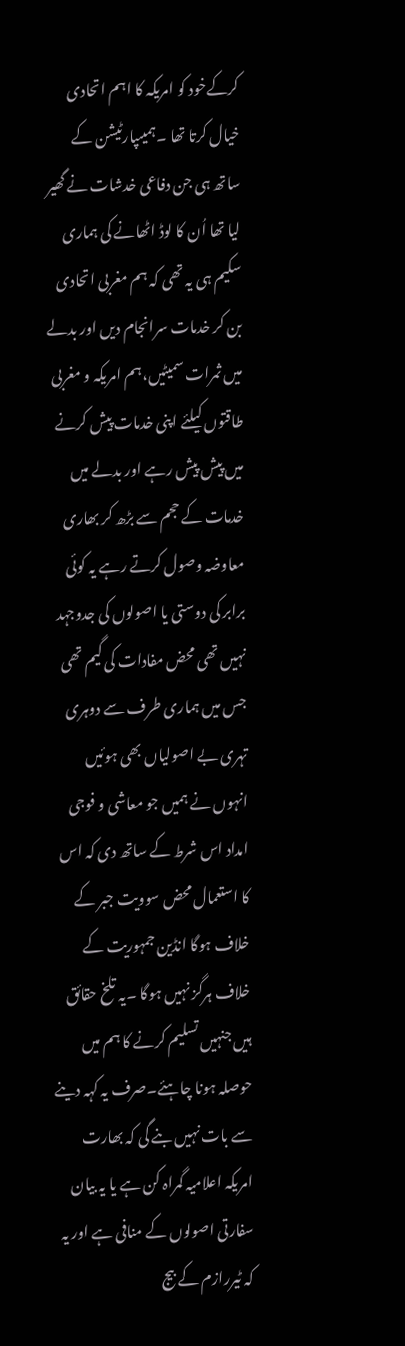کرکےخود کو امریکہ کا اہم اتحادی خیال کرتا تھا ۔ہمیںپارٹیشن کے ساتھ ہی جن دفاعی خدشات نے گھیر لیا تھا اُن کا لوڈ اٹھانے کی ہماری سکیم ہی یہ تھی کہ ہم مغربی اتحادی بن کر خدمات سرانجام دیں اور بدلے میں ثمرات سمیٹیں،ہم امریکہ و مغربی طاقتوں کیلئے اپنی خدمات پیش کرنے میں پیش پیش رہے اور بدلے میں خدمات کے حجم سے بڑھ کر بھاری معاوضہ وصول کرتے رہے یہ کوئی برابر کی دوستی یا اصولوں کی جدوجہد نہیں تھی محض مفادات کی گیم تھی جس میں ہماری طرف سے دوہری تہری بے اصولیاں بھی ہوئیں انہوں نے ہمیں جو معاشی و فوجی امداد اس شرط کے ساتھ دی کہ اس کا استعمال محض سوویت جبر کے خلاف ہوگا انڈین جمہوریت کے خلاف ہرگز نہیں ہوگا ۔یہ تلخ حقائق ہیں جنہیں تسلیم کرنے کا ہم میں حوصلہ ہونا چاہئے۔صرف یہ کہہ دینے سے بات نہیں بنے گی کہ بھارت امریکہ اعلامیہ گمراہ کن ہے یا یہ بیان سفارتی اصولوں کے منافی ہے اور یہ کہ ٹیررازم کے بیج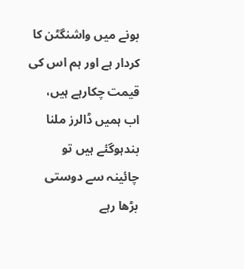بونے میں واشنگٹن کا کردار ہے اور ہم اس کی قیمت چکارہے ہیں، اب ہمیں ڈالرز ملنا بندہوگئے ہیں تو چائینہ سے دوستی بڑھا رہے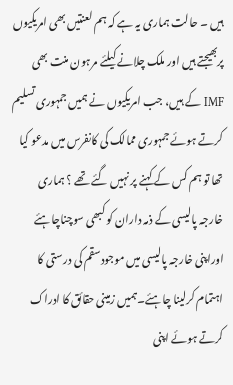ہیں ۔ حالت ہماری یہ ہے کہ ہم لعنتیں بھی امریکیوں پربھیجتے ہیں اور ملک چلانے کیلئے مرہون منت بھی IMF کے ہیں، جب امریکیوں نے ہمیں جمہوری تسلیم کرتے ہوئے جمہوری ممالک کی کانفرس میں مدعو کیا تھا تو ہم کس کے کہنے پر نہیں گئے تھے ؟ ہماری خارجہ پالیسی کے ذمہ داران کو کبھی سوچناچاہئے اوراپنی خارجہ پالیسی میں موجودسقم کی درستی کا اہتمام کرلینا چاہئے۔ہمیں زمینی حقائق کا ادراک کرتے ہوئے اپنی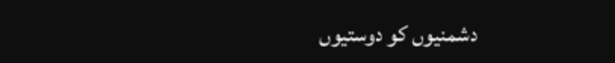دشمنیوں کو دوستیوں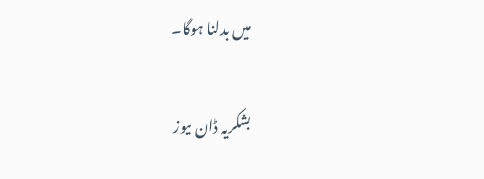میں بدلنا ہوگا۔

بشکریہ ڈان ںیوز